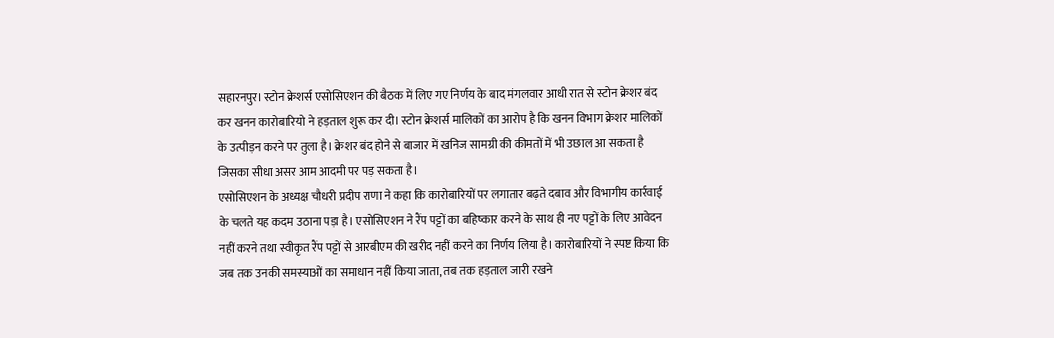सहारनपुर। स्टोन क्रेशर्स एसोसिएशन की बैठक में लिए गए निर्णय के बाद मंगलवार आधी रात से स्टोन क्रेशर बंद कर खनन कारोबारियो ने हड़ताल शुरू कर दी। स्टोन क्रेशर्स मालिकों का आरोप है कि खनन विभाग क्रेशर मालिकों के उत्पीड़न करने पर तुला है। क्रेशर बंद होने से बाजार में खनिज सामग्री की कीमतों में भी उछाल आ सकता है जिसका सीधा असर आम आदमी पर पड़ सकता है।
एसोसिएशन के अध्यक्ष चौधरी प्रदीप राणा ने कहा कि कारोबारियों पर लगातार बढ़ते दबाव और विभागीय कार्रवाई के चलते यह कदम उठाना पड़ा है। एसोसिएशन ने रैंप पट्टों का बहिष्कार करने के साथ ही नए पट्टों के लिए आवेदन नहीं करने तथा स्वीकृत रैंप पट्टों से आरबीएम की खरीद नहीं करने का निर्णय लिया है। कारोबारियों ने स्पष्ट किया कि जब तक उनकी समस्याओं का समाधान नहीं किया जाता, तब तक हड़ताल जारी रखने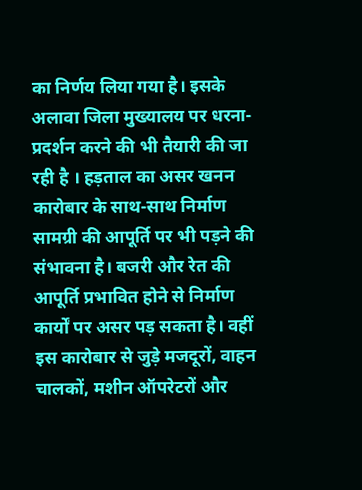का निर्णय लिया गया है। इसके अलावा जिला मुख्यालय पर धरना-प्रदर्शन करने की भी तैयारी की जा रही है । हड़ताल का असर खनन कारोबार के साथ-साथ निर्माण सामग्री की आपूर्ति पर भी पड़ने की संभावना है। बजरी और रेत की आपूर्ति प्रभावित होने से निर्माण कार्यों पर असर पड़ सकता है। वहीं इस कारोबार से जुड़े मजदूरों, वाहन चालकों, मशीन ऑपरेटरों और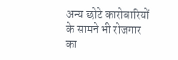अन्य छोटे कारोबारियों के सामने भी रोजगार का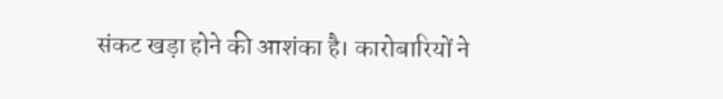संकट खड़ा होने की आशंका है। कारोबारियों ने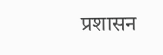प्रशासन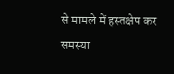से मामले में हस्तक्षेप कर समस्या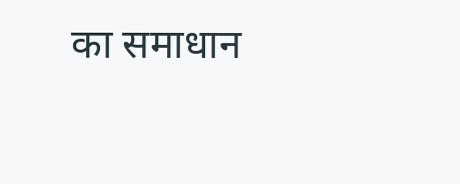का समाधान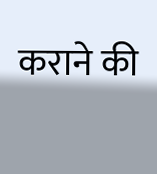कराने की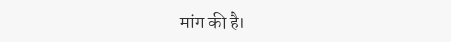मांग की है।